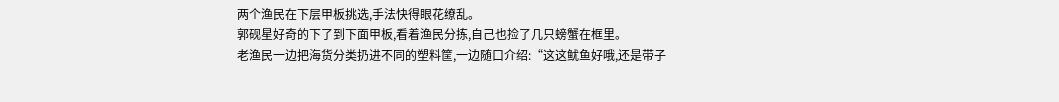两个渔民在下层甲板挑选,手法快得眼花缭乱。
郭砚星好奇的下了到下面甲板,看着渔民分拣,自己也捡了几只螃蟹在框里。
老渔民一边把海货分类扔进不同的塑料筐,一边随口介绍:“这这鱿鱼好哦,还是带子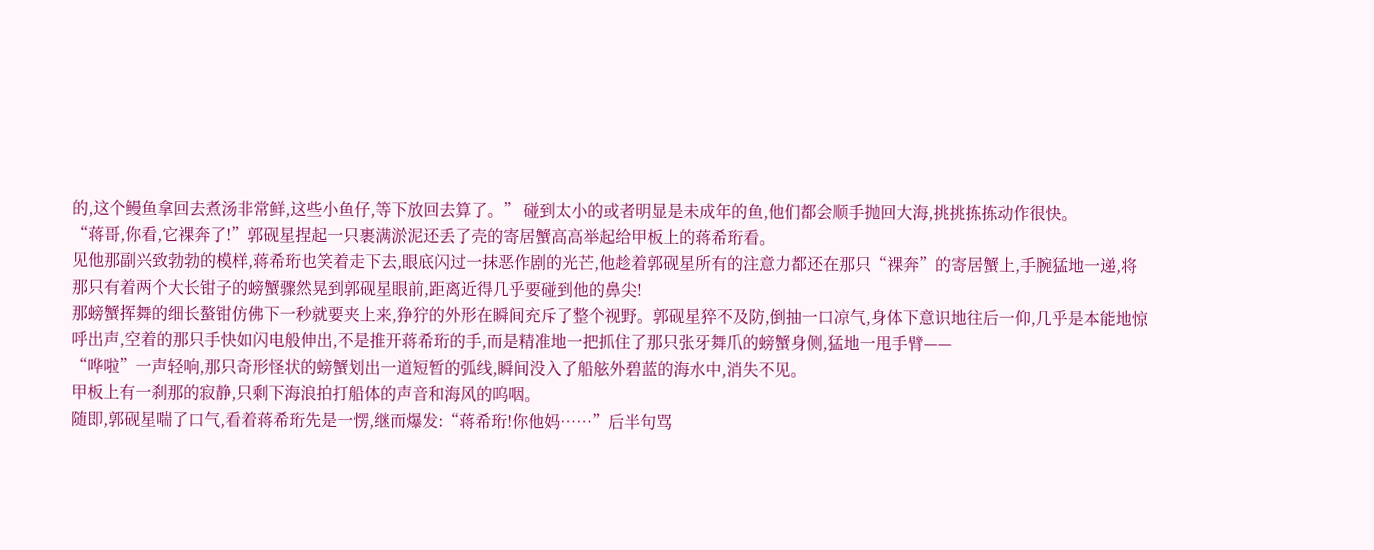的,这个鳗鱼拿回去煮汤非常鲜,这些小鱼仔,等下放回去算了。” 碰到太小的或者明显是未成年的鱼,他们都会顺手抛回大海,挑挑拣拣动作很快。
“蒋哥,你看,它裸奔了!”郭砚星捏起一只裹满淤泥还丢了壳的寄居蟹高高举起给甲板上的蒋希珩看。
见他那副兴致勃勃的模样,蒋希珩也笑着走下去,眼底闪过一抹恶作剧的光芒,他趁着郭砚星所有的注意力都还在那只“裸奔”的寄居蟹上,手腕猛地一递,将那只有着两个大长钳子的螃蟹骤然晃到郭砚星眼前,距离近得几乎要碰到他的鼻尖!
那螃蟹挥舞的细长螯钳仿佛下一秒就要夹上来,狰狞的外形在瞬间充斥了整个视野。郭砚星猝不及防,倒抽一口凉气,身体下意识地往后一仰,几乎是本能地惊呼出声,空着的那只手快如闪电般伸出,不是推开蒋希珩的手,而是精准地一把抓住了那只张牙舞爪的螃蟹身侧,猛地一甩手臂——
“哗啦”一声轻响,那只奇形怪状的螃蟹划出一道短暂的弧线,瞬间没入了船舷外碧蓝的海水中,消失不见。
甲板上有一刹那的寂静,只剩下海浪拍打船体的声音和海风的呜咽。
随即,郭砚星喘了口气,看着蒋希珩先是一愣,继而爆发:“蒋希珩!你他妈……”后半句骂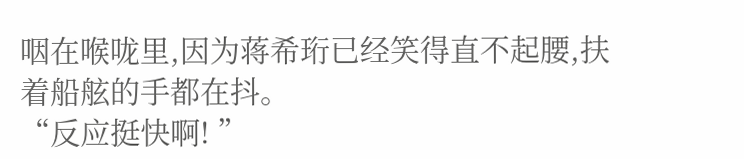咽在喉咙里,因为蒋希珩已经笑得直不起腰,扶着船舷的手都在抖。
“反应挺快啊! ”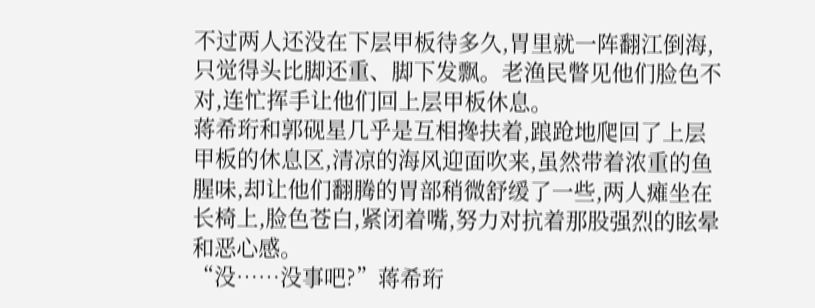不过两人还没在下层甲板待多久,胃里就一阵翻江倒海,只觉得头比脚还重、脚下发飘。老渔民瞥见他们脸色不对,连忙挥手让他们回上层甲板休息。
蒋希珩和郭砚星几乎是互相搀扶着,踉跄地爬回了上层甲板的休息区,清凉的海风迎面吹来,虽然带着浓重的鱼腥味,却让他们翻腾的胃部稍微舒缓了一些,两人瘫坐在长椅上,脸色苍白,紧闭着嘴,努力对抗着那股强烈的眩晕和恶心感。
“没……没事吧?”蒋希珩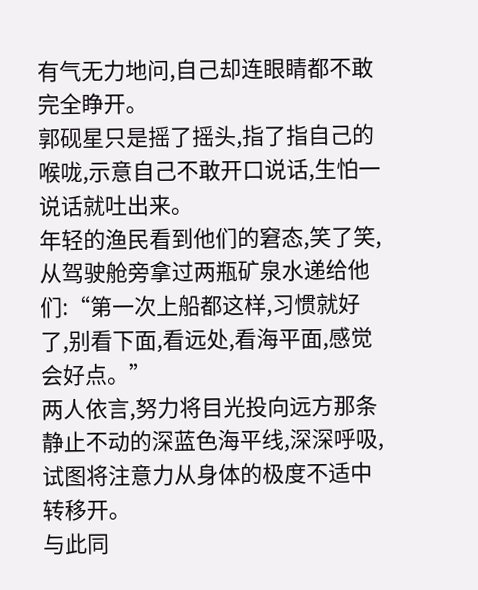有气无力地问,自己却连眼睛都不敢完全睁开。
郭砚星只是摇了摇头,指了指自己的喉咙,示意自己不敢开口说话,生怕一说话就吐出来。
年轻的渔民看到他们的窘态,笑了笑,从驾驶舱旁拿过两瓶矿泉水递给他们:“第一次上船都这样,习惯就好了,别看下面,看远处,看海平面,感觉会好点。”
两人依言,努力将目光投向远方那条静止不动的深蓝色海平线,深深呼吸,试图将注意力从身体的极度不适中转移开。
与此同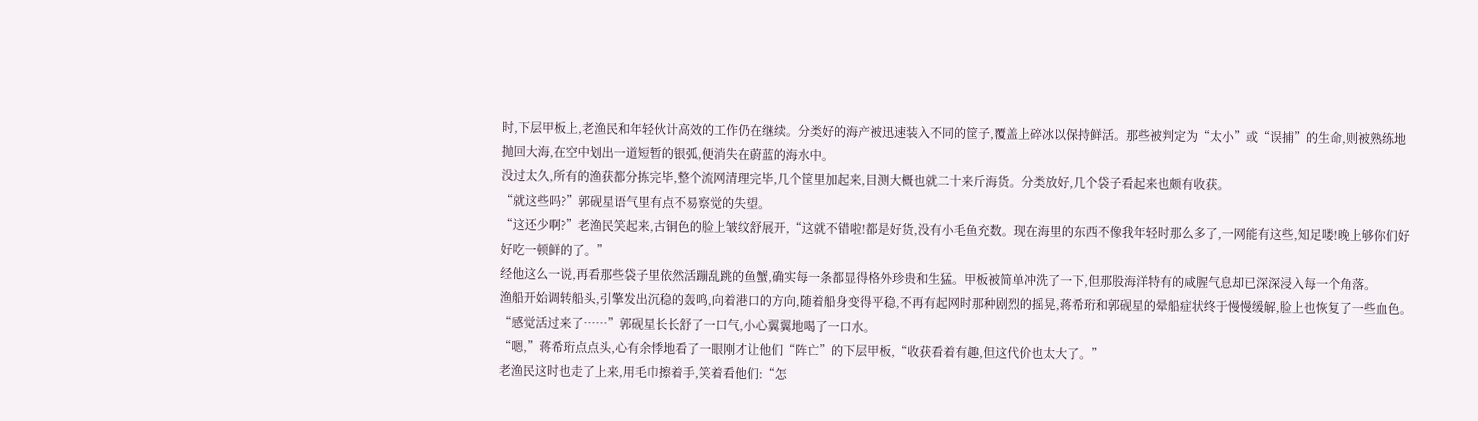时,下层甲板上,老渔民和年轻伙计高效的工作仍在继续。分类好的海产被迅速装入不同的筐子,覆盖上碎冰以保持鲜活。那些被判定为“太小”或“误捕”的生命,则被熟练地抛回大海,在空中划出一道短暂的银弧,便消失在蔚蓝的海水中。
没过太久,所有的渔获都分拣完毕,整个流网清理完毕,几个筐里加起来,目测大概也就二十来斤海货。分类放好,几个袋子看起来也颇有收获。
“就这些吗?”郭砚星语气里有点不易察觉的失望。
“这还少啊?”老渔民笑起来,古铜色的脸上皱纹舒展开,“这就不错啦!都是好货,没有小毛鱼充数。现在海里的东西不像我年轻时那么多了,一网能有这些,知足喽!晚上够你们好好吃一顿鲜的了。”
经他这么一说,再看那些袋子里依然活蹦乱跳的鱼蟹,确实每一条都显得格外珍贵和生猛。甲板被简单冲洗了一下,但那股海洋特有的咸腥气息却已深深浸入每一个角落。
渔船开始调转船头,引擎发出沉稳的轰鸣,向着港口的方向,随着船身变得平稳,不再有起网时那种剧烈的摇晃,蒋希珩和郭砚星的晕船症状终于慢慢缓解,脸上也恢复了一些血色。
“感觉活过来了……”郭砚星长长舒了一口气,小心翼翼地喝了一口水。
“嗯,”蒋希珩点点头,心有余悸地看了一眼刚才让他们“阵亡”的下层甲板,“收获看着有趣,但这代价也太大了。”
老渔民这时也走了上来,用毛巾擦着手,笑着看他们:“怎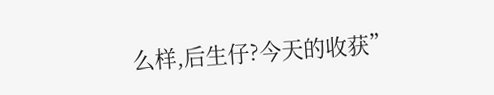么样,后生仔?今天的收获”